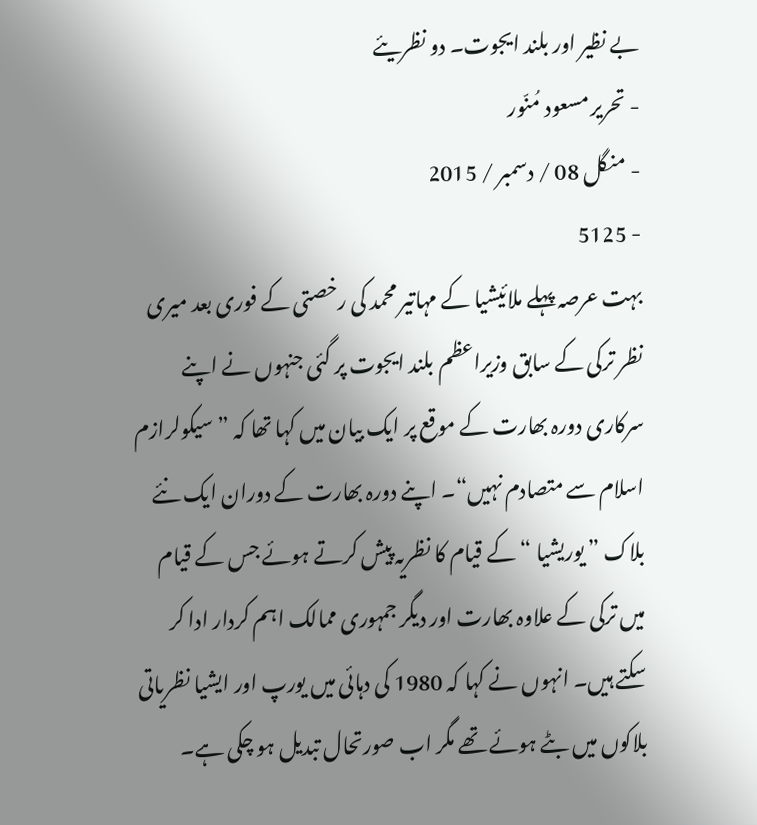بے نظیر اور بلند ایجوت۔ دو نظریئے
- تحریر مسعود مُنّور
- منگل 08 / دسمبر / 2015
- 5125
بہت عرصہ پہلے ملائیشیا کے مہاتیر محمد کی رخصتی کے فوری بعد میری نظر ترکی کے سابق وزیراعظم بلند ایجوت پر گئی جنہوں نے اپنے سرکاری دورہ بھارت کے موقع پر ایک بیان میں کہا تھا کہ ” سیکولرازم اسلام سے متصادم نہیں“۔ اپنے دورہ بھارت کے دوران ایک نئے بلاک ” یوریشیا “ کے قیام کا نظریہ پیش کرتے ہوئے جس کے قیام میں ترکی کے علاوہ بھارت اور دیگر جمہوری ممالک اہم کردار ادا کر سکتے ہیں۔ انہوں نے کہا کہ 1980 کی دہائی میں یورپ اور ایشیا نظریاتی بلاکوں میں بٹے ہوئے تھے مگر اب صورتحال تبدیل ہو چکی ہے۔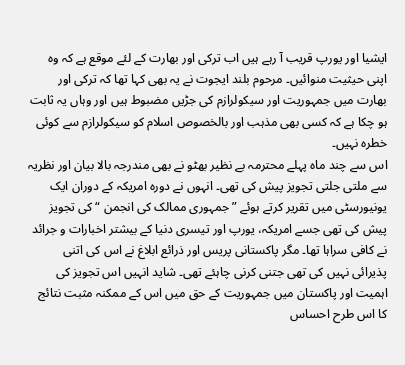ایشیا اور یورپ قریب آ رہے ہیں اب ترکی اور بھارت کے لئے موقع ہے کہ وہ اپنی حیثیت منوائیں۔ مرحوم بلند ایجوت نے یہ بھی کہا تھا کہ ترکی اور بھارت میں جمہوریت اور سیکولرازم کی جڑیں مضبوط ہیں اور وہاں یہ ثابت ہو چکا ہے کہ کسی بھی مذہب اور بالخصوص اسلام کو سیکولرازم سے کوئی خطرہ نہیں۔
اس سے چند ماہ پہلے محترمہ بے نظیر بھٹو نے بھی مندرجہ بالا بیان اور نظریہ سے ملتی جلتی تجویز پیش کی تھی۔ انہوں نے دورہ امریکہ کے دوران ایک یونیورسٹی میں تقریر کرتے ہوئے ” جمہوری ممالک کی انجمن “ کی تجویز پیش کی تھی جسے امریکہ، یورپ اور تیسری دنیا کے بیشتر اخبارات و جرائد نے کافی سراہا تھا۔ مگر پاکستانی پریس اور ذرائع ابلاغ نے اس کی اتنی پذیرائی نہیں کی تھی جتنی کرنی چاہئے تھی۔ شاید انہیں اس تجویز کی اہمیت اور پاکستان میں جمہوریت کے حق میں اس کے ممکنہ مثبت نتائج کا اس طرح احساس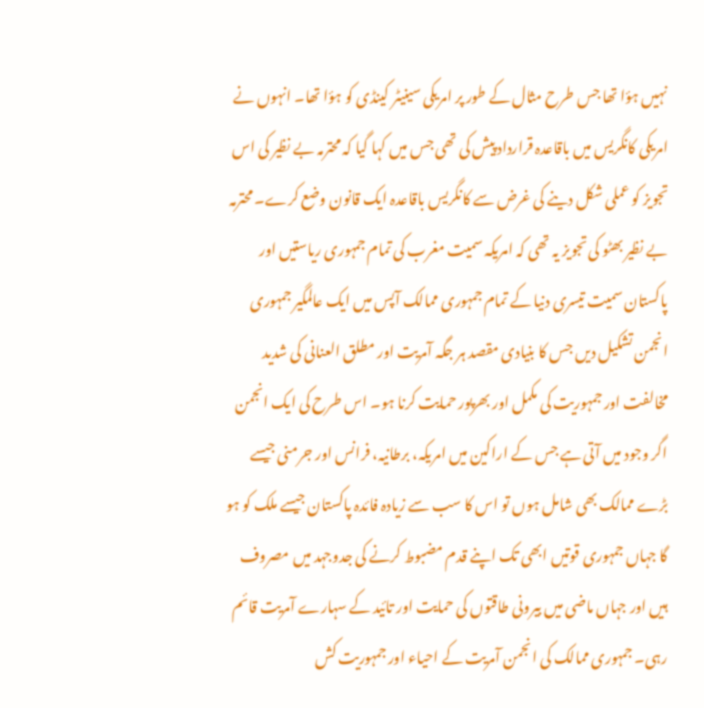نہیں ہؤا تھا جس طرح مثال کے طور پر امریکی سینیٹر کینڈی کو ہؤا تھا۔ انہوں نے امریکی کانگریس میں باقاعدہ قرارداد پیش کی تھی جس میں کہا گیا کہ محترمہ بے نظیر کی اس تجویز کو عملی شکل دینے کی غرض سے کانگریس باقاعدہ ایک قانون وضع کرے۔ محترمہ بے نظیر بھٹو کی تجویز یہ تھی کہ امریکہ سمیت مغرب کی تمام جمہوری ریاستیں اور پاکستان سمیت تیسری دنیا کے تمام جمہوری ممالک آپس میں ایک عالمگیر جمہوری انجمن تشکیل دیں جس کا بنیادی مقصد ہر جگہ آمریت اور مطلق العنانی کی شدید مخالفت اور جمہوریت کی مکمل اور بھرپور حمایت کرنا ہو۔ اس طرح کی ایک انجمن اگر وجود میں آتی ہے جس کے اراکین میں امریکہ، برطانیہ، فرانس اور جرمنی جیسے بڑے ممالک بھی شامل ہوں تو اس کا سب سے زیادہ فائدہ پاکستان جیسے ملک کو ہو گا جہاں جمہوری قوتیں ابھی تک اپنے قدم مضبوط کرنے کی جدوجہد میں مصروف ہیں اور جہاں ماضی میں بیرونی طاقتوں کی حمایت اور تائید کے سہارے آمریت قائم رہی۔ جمہوری ممالک کی انجمن آمریت کے احیاء اور جمہوریت کش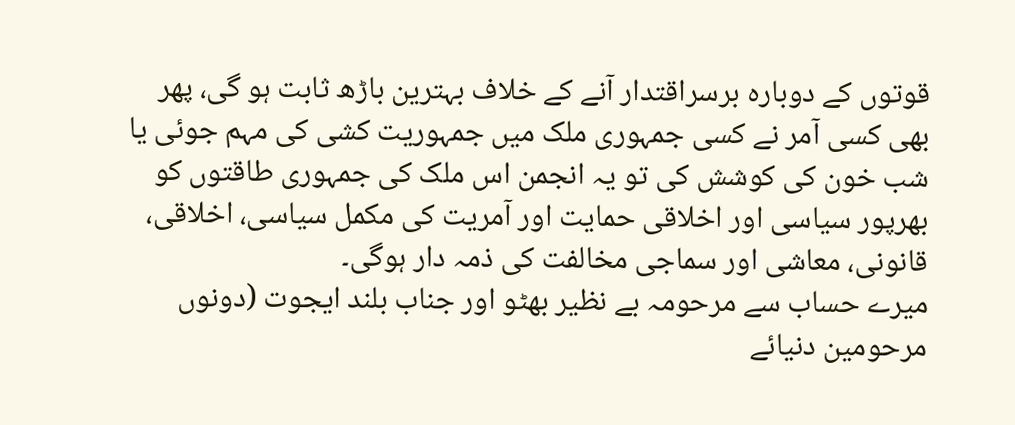قوتوں کے دوبارہ برسراقتدار آنے کے خلاف بہترین باڑھ ثابت ہو گی، پھر بھی کسی آمر نے کسی جمہوری ملک میں جمہوریت کشی کی مہم جوئی یا شب خون کی کوشش کی تو یہ انجمن اس ملک کی جمہوری طاقتوں کو بھرپور سیاسی اور اخلاقی حمایت اور آمریت کی مکمل سیاسی، اخلاقی، قانونی، معاشی اور سماجی مخالفت کی ذمہ دار ہوگی۔
میرے حساب سے مرحومہ بے نظیر بھٹو اور جناب بلند ایجوت (دونوں مرحومین دنیائے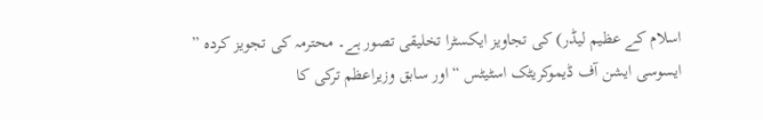اسلام کے عظیم لیڈر) کی تجاویز ایکسٹرا تخلیقی تصور ہے۔ محترمہ کی تجویز کردہ ” ایسوسی ایشن آف ڈیموکریٹک اسٹیٹس “ اور سابق وزیراعظم ترکی کا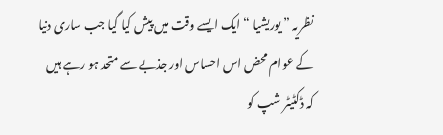نظریہ ” یوریشیا “ ایک ایسے وقت میں پیش کیا گیا جب ساری دنیا کے عوام محض اس احساس اور جذبے سے متحد ہو رہے ہیں کہ ڈکٹیٹر شپ کو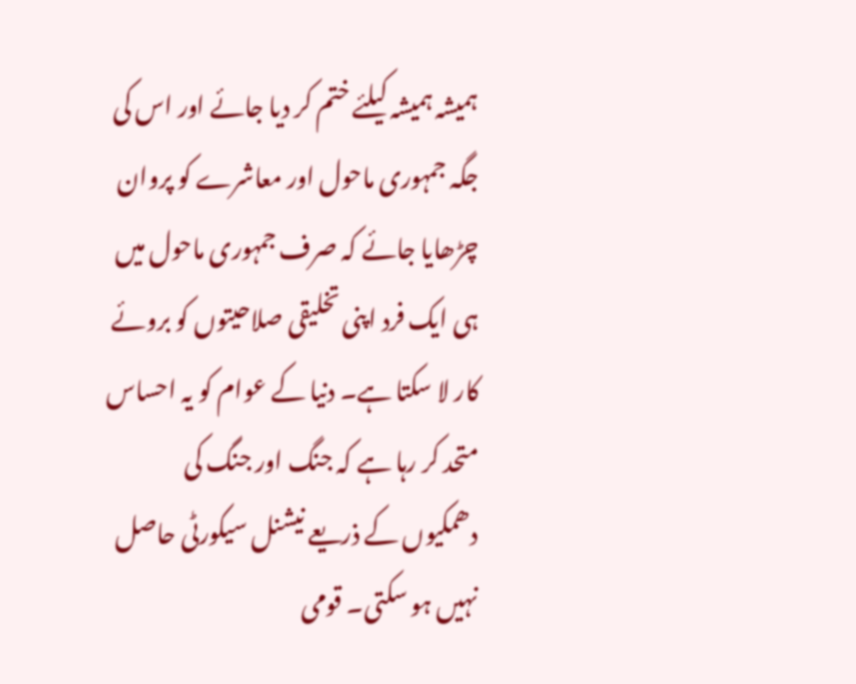ہمیشہ ہمیشہ کیلئے ختم کر دیا جائے اور اس کی جگہ جمہوری ماحول اور معاشرے کو پروان چڑھایا جائے کہ صرف جمہوری ماحول میں ہی ایک فرد اپنی تخلیقی صلاحیتوں کو بروئے کار لا سکتا ہے۔ دنیا کے عوام کو یہ احساس متحد کر رہا ہے کہ جنگ اور جنگ کی دھمکیوں کے ذریعے نیشنل سیکورٹی حاصل نہیں ہو سکتی۔ قومی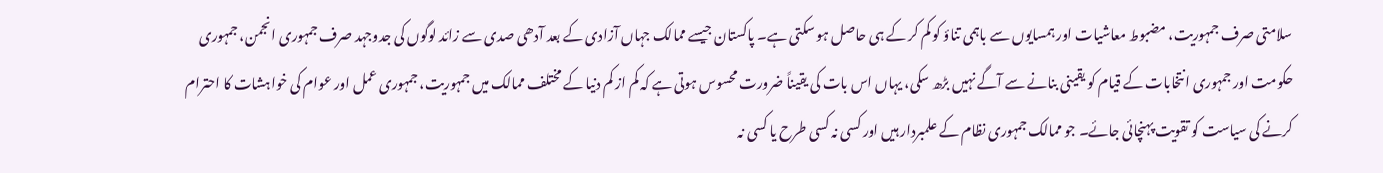سلامتی صرف جمہوریت، مضبوط معاشیات اور ہمسایوں سے باہمی تناؤ کو کم کر کے ہی حاصل ہو سکتی ہے۔ پاکستان جیسے ممالک جہاں آزادی کے بعد آدھی صدی سے زائد لوگوں کی جدوجہد صرف جمہوری انجمن، جمہوری حکومت اور جمہوری انتخابات کے قیام کو یقینی بنانے سے آگے نہیں بڑھ سکی، یہاں اس بات کی یقیناً ضرورت محسوس ہوتی ہے کہ کم از کم دنیا کے مختلف ممالک میں جمہوریت، جمہوری عمل اور عوام کی خواہشات کا احترام کرنے کی سیاست کو تقویت پہنچائی جائے۔ جو ممالک جمہوری نظام کے علمبردار ہیں اور کسی نہ کسی طرح یا کسی نہ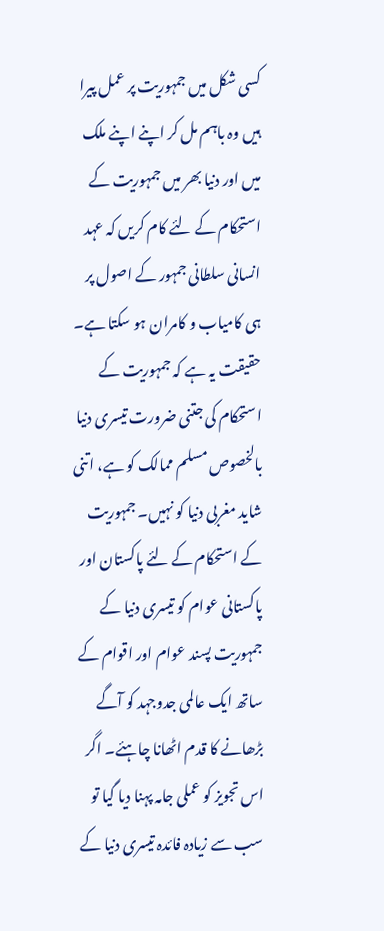کسی شکل میں جمہوریت پر عمل پیرا ہیں وہ باہم مل کر اپنے اپنے ملک میں اور دنیا بھر میں جمہوریت کے استحکام کے لئے کام کریں کہ عہد انسانی سلطانی جمہور کے اصول پر ہی کامیاب و کامران ہو سکتا ہے۔ حقیقت یہ ہے کہ جمہوریت کے استحکام کی جتنی ضرورت تیسری دنیا بالخصوص مسلم ممالک کو ہے، اتنی شاید مغربی دنیا کو نہیں۔ جمہوریت کے استحکام کے لئے پاکستان اور پاکستانی عوام کو تیسری دنیا کے جمہوریت پسند عوام اور اقوام کے ساتھ ایک عالمی جدوجہد کو آگے بڑھانے کا قدم اٹھانا چاہئے۔ اگر اس تجویز کو عملی جامہ پہنا دیا گیا تو سب سے زیادہ فائدہ تیسری دنیا کے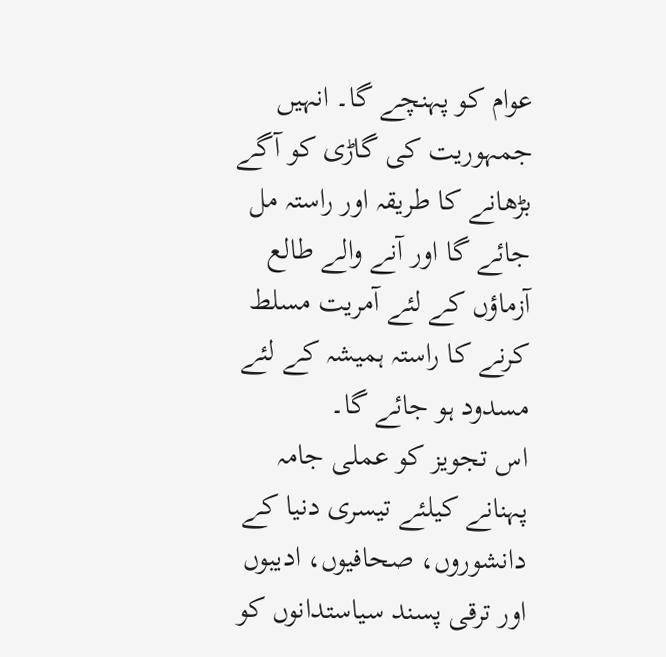عوام کو پہنچے گا۔ انہیں جمہوریت کی گاڑی کو آگے بڑھانے کا طریقہ اور راستہ مل جائے گا اور آنے والے طالع آزماؤں کے لئے آمریت مسلط کرنے کا راستہ ہمیشہ کے لئے مسدود ہو جائے گا۔
اس تجویز کو عملی جامہ پہنانے کیلئے تیسری دنیا کے دانشوروں، صحافیوں، ادیبوں اور ترقی پسند سیاستدانوں کو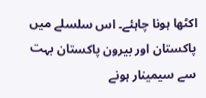اکٹھا ہونا چاہئے۔ اس سلسلے میں پاکستان اور بیرون پاکستان بہت سے سیمینار ہونے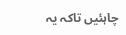چاہئیں تاکہ یہ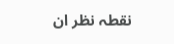نقطہ نظر ان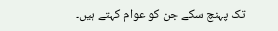تک پہنچ سکے جن کو عوام کہتے ہیں۔